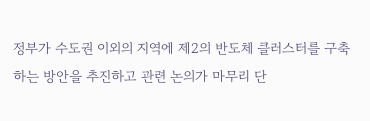정부가 수도권 이외의 지역에 제2의 반도체 클러스터를 구축하는 방안을 추진하고 관련 논의가 마무리 단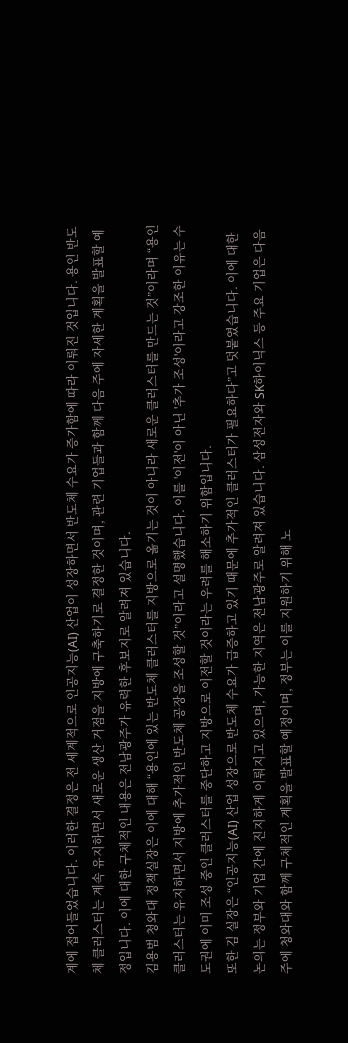계에 접어들었습니다. 이러한 결정은 전 세계적으로 인공지능(AI) 산업이 성장하면서 반도체 수요가 증가함에 따라 이뤄진 것입니다. 용인 반도체 클러스터는 계속 유지하면서 새로운 생산 거점을 지방에 구축하기로 결정한 것이며, 관련 기업들과 함께 다음 주에 자세한 계획을 발표할 예정입니다. 이에 대한 구체적인 내용은 전남광주가 유력한 후보지로 알려져 있습니다.
김용범 청와대 정책실장은 이에 대해 “용인에 있는 반도체 클러스터를 지방으로 옮기는 것이 아니라 새로운 클러스터를 만드는 것”이라며 “용인 클러스터는 유지하면서 지방에 추가적인 반도체 공장을 조성할 것”이라고 설명했습니다. 이를 '이전'이 아닌 '추가 조성'이라고 강조한 이유는 수도권에 이미 조성 중인 클러스터를 중단하고 지방으로 이전할 것이라는 우려를 해소하기 위함입니다.
또한 김 실장은 “인공지능(AI) 산업 성장으로 반도체 수요가 급증하고 있기 때문에 추가적인 클러스터가 필요하다”고 덧붙였습니다. 이에 대한 논의는 정부와 기업 간에 진지하게 이뤄지고 있으며, 가능한 지역은 전남광주로 알려져 있습니다. 삼성전자와 SK하이닉스 등 주요 기업은 다음 주에 청와대와 함께 구체적인 계획을 발표할 예정이며, 정부는 이를 지원하기 위해 노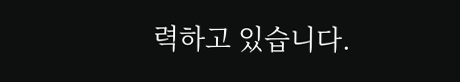력하고 있습니다.